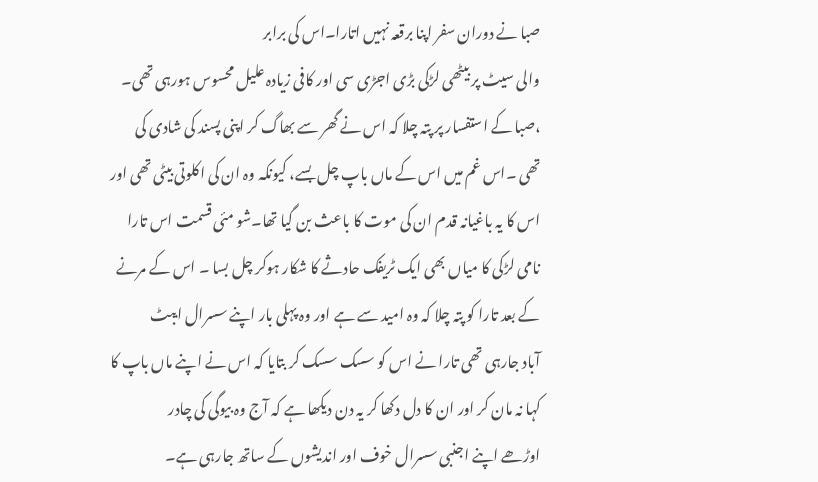صبا نے دوران سفر اپنا برقعہ نہیں اتارا۔اس کی برابر
والی سیٹ پر بیٹھی لڑکی بڑی اجڑی سی اور کافی زیادہ علیل محسوس ہورہی تھی۔
،صبا کے استفسار پر پتہ چلا کہ اس نے گھر سے بھاگ کر اپنی پسند کی شادی کی
تھی ۔اس غم میں اس کے ماں باپ چل بسے، کیونکہ وہ ان کی اکلوتی بیٹی تھی اور
اس کا یہ باغیانہ قدم ان کی موت کا باعث بن گیا تھا۔شو مئی قسمت اس تارا
نامی لڑکی کا میاں بھی ایک ٹریفک حادثے کا شکار ہوکر چل بسا ۔ اس کے مرنے
کے بعد تارا کو پتہ چلا کہ وہ امید سے ہے اور وہ پہلی بار اپنے سسرال ایبٹ
آباد جارہی تھی تارا نے اس کو سسک سسک کر بتایا کہ اس نے اپنے ماں باپ کا
کہا نہ مان کر اور ان کا دل دکھا کر یہ دن دیکھا ہے کہ آج وہ بیوگی کی چادر
اوڑھے اپنے اجنبی سسرال خوف اور اندیشوں کے ساتھ جارہی ہے۔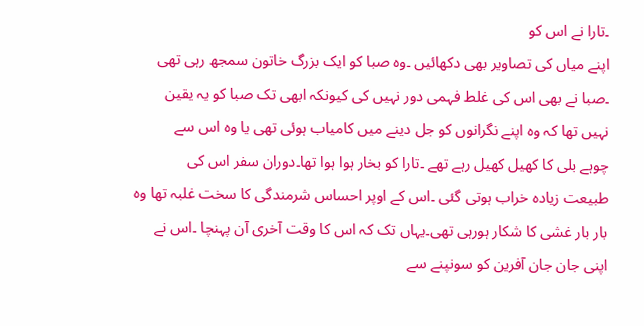۔تارا نے اس کو
اپنے میاں کی تصاویر بھی دکھائیں ۔وہ صبا کو ایک بزرگ خاتون سمجھ رہی تھی
۔صبا نے بھی اس کی غلط فہمی دور نہیں کی کیونکہ ابھی تک صبا کو یہ یقین
نہیں تھا کہ وہ اپنے نگرانوں کو جل دینے میں کامیاب ہوئی تھی یا وہ اس سے
چوہے بلی کا کھیل کھیل رہے تھے ۔تارا کو بخار ہوا ہوا تھا۔دوران سفر اس کی
طبیعت زیادہ خراب ہوتی گئی ۔اس کے اوپر احساس شرمندگی کا سخت غلبہ تھا وہ
بار بار غشی کا شکار ہورہی تھی۔یہاں تک کہ اس کا وقت آخری آن پہنچا ۔اس نے
اپنی جان جان آفرین کو سونپنے سے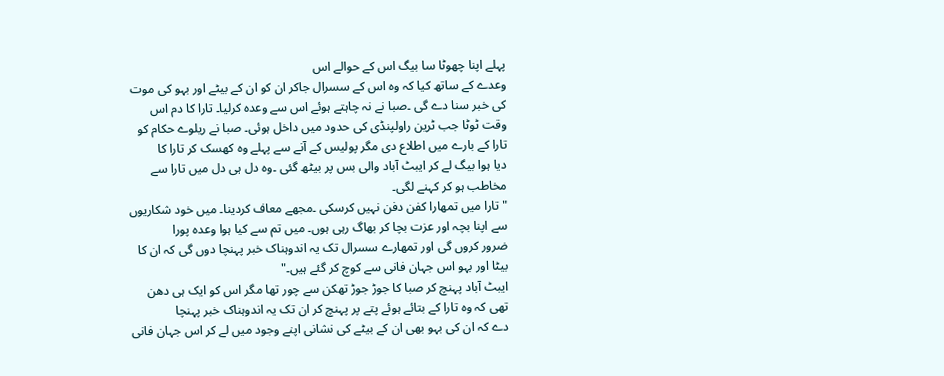پہلے اپنا چھوٹا سا بیگ اس کے حوالے اس
وعدے کے ساتھ کیا کہ وہ اس کے سسرال جاکر ان کو ان کے بیٹے اور بہو کی موت
کی خبر سنا دے گی ۔صبا نے نہ چاہتے ہوئے اس سے وعدہ کرلیا۔ تارا کا دم اس
وقت ٹوٹا جب ٹرین راولپنڈی کی حدود میں داخل ہوئی۔ صبا نے ریلوے حکام کو
تارا کے بارے میں اطلاع دی مگر پولیس کے آنے سے پہلے وہ کھسک کر تارا کا
دیا ہوا بیگ لے کر ایبٹ آباد والی بس پر بیٹھ گئی ۔وہ دل ہی دل میں تارا سے
مخاطب ہو کر کہنے لگی۔
"تارا میں تمھارا کفن دفن نہیں کرسکی ۔مجھے معاف کردینا۔ میں خود شکاریوں
سے اپنا بچہ اور عزت بچا کر بھاگ رہی ہوں۔ میں تم سے کیا ہوا وعدہ پورا
ضرور کروں گی اور تمھارے سسرال تک یہ اندوہناک خبر پہنچا دوں گی کہ ان کا
بیٹا اور بہو اس جہان فانی سے کوچ کر گئے ہیں۔"
ایبٹ آباد پہنچ کر صبا کا جوڑ جوڑ تھکن سے چور تھا مگر اس کو ایک ہی دھن
تھی کہ وہ تارا کے بتائے ہوئے پتے پر پہنچ کر ان تک یہ اندوہناک خبر پہنچا
دے کہ ان کی بہو بھی ان کے بیٹے کی نشانی اپنے وجود میں لے کر اس جہان فانی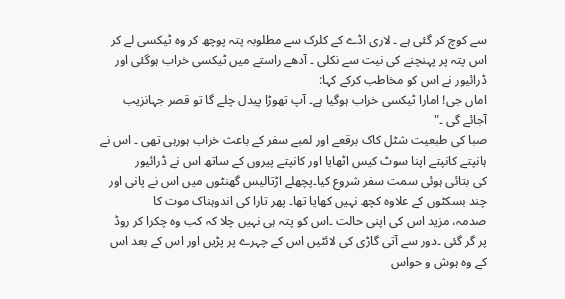سے کوچ کر گئی ہے ۔ لاری اڈے کے کلرک سے مطلوبہ پتہ پوچھ کر وہ ٹیکسی لے کر
اس پتہ پر پہنچنے کی نیت سے نکلی ۔ آدھے راستے میں ٹیکسی خراب ہوگئی اور
ڈرائیور نے اس کو مخاطب کرکے کہا:
اماں جی! امارا ٹیکسی خراب ہوگیا ہے۔ آپ تھوڑا پیدل چلے گا تو قصر جہانزیب
آجائے گی ۔"
صبا کی طبعیت شٹل کاک برقعے اور لمبے سفر کے باعث خراب ہورہی تھی ۔ اس نے
ہانپتے کانپتے اپنا سوٹ کیس اٹھایا اور کانپتے پیروں کے ساتھ اس نے ڈرائیور
کی بتائی ہوئی سمت سفر شروع کیا۔پچھلے اڑتالیس گھنٹوں میں اس نے پانی اور
چند بسکٹوں کے علاوہ کچھ نہیں کھایا تھا۔ پھر تارا کی اندوہناک موت کا
صدمہ، مزید اس کی اپنی حالت ۔اس کو پتہ ہی نہیں چلا کہ کب وہ چکرا کر روڈ
پر گر گئی ۔دور سے آتی گاڑی کی لائٹیں اس کے چہرے پر پڑیں اور اس کے بعد اس
کے وہ ہوش و حواس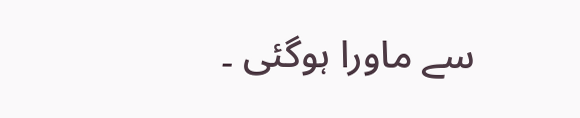سے ماورا ہوگئی ۔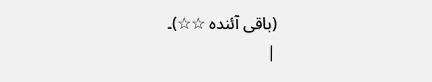(باقی آئندہ ☆☆)۔
|